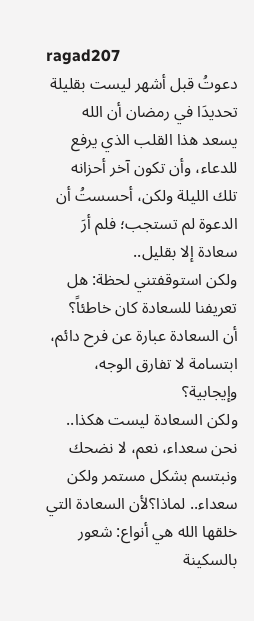ragad207
دعوتُ قبل أشهر ليست بقليلة تحديدَا في رمضان أن الله يسعد هذا القلب الذي يرفع للدعاء، وأن تكون آخر أحزانه تلك الليلة ولكن، أحسستُ أن الدعوة لم تستجب؛ فلم أرَ سعادة إلا بقليل..
ولكن استوقفتني لحظة: هل تعريفنا للسعادة كان خاطئاً؟
أن السعادة عبارة عن فرح دائم، ابتسامة لا تفارق الوجه، وإيجابية؟
ولكن السعادة ليست هكذا..
نحن سعداء، نعم، لا نضحك ونبتسم بشكل مستمر ولكن سعداء.. لماذا؟لأن السعادة التي خلقها الله هي أنواع: شعور بالسكينة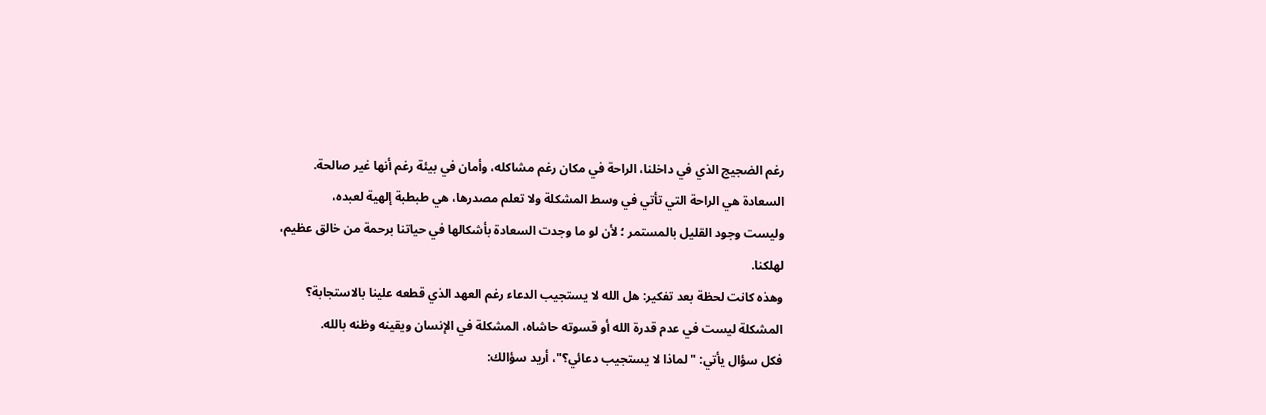رغم الضجيج الذي في داخلنا، الراحة في مكان رغم مشاكله، وأمان في بيئة رغم أنها غير صالحة.
السعادة هي الراحة التي تأتي في وسط المشكلة ولا تعلم مصدرها، هي طبطبة إلهية لعبده،
وليست وجود القليل بالمستمر ؛ لأن لو ما وجدت السعادة بأشكالها في حياتنا برحمة من خالق عظيم،
لهلكنا.
وهذه كانت لحظة بعد تفكير: هل الله لا يستجيب الدعاء رغم العهد الذي قطعه علينا بالاستجابة؟
المشكلة ليست في عدم قدرة الله أو قسوته حاشاه، المشكلة في الإنسان ويقينه وظنه بالله.
فكل سؤال يأتي: "لماذا لا يستجيب دعائي؟"، أريد سؤالك: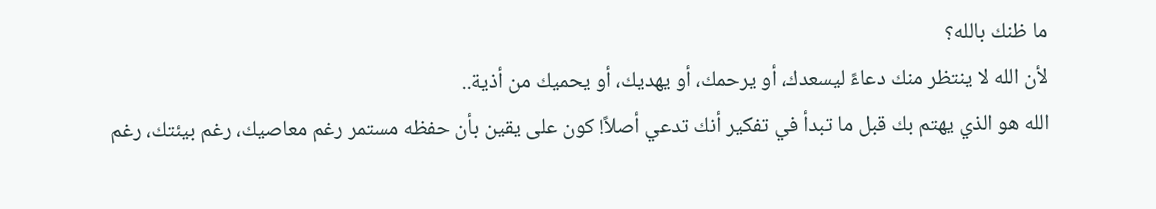ما ظنك بالله؟
لأن الله لا ينتظر منك دعاءً ليسعدك، أو يرحمك، أو يهديك، أو يحميك من أذية..
الله هو الذي يهتم بك قبل ما تبدأ في تفكير أنك تدعي أصلاً! كون على يقين بأن حفظه مستمر رغم معاصيك، رغم بيئتك، رغم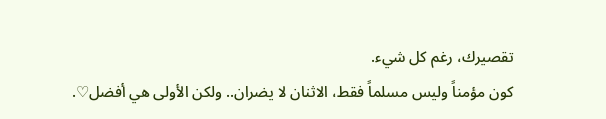تقصيرك، رغم كل شيء.
كون مؤمناً وليس مسلماً فقط، الاثنان لا يضران.. ولكن الأولى هي أفضل♡.